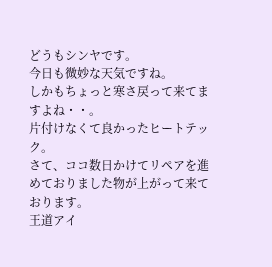どうもシンヤです。
今日も微妙な天気ですね。
しかもちょっと寒さ戻って来てますよね・・。
片付けなくて良かったヒートテック。
さて、ココ数日かけてリペアを進めておりました物が上がって来ております。
王道アイ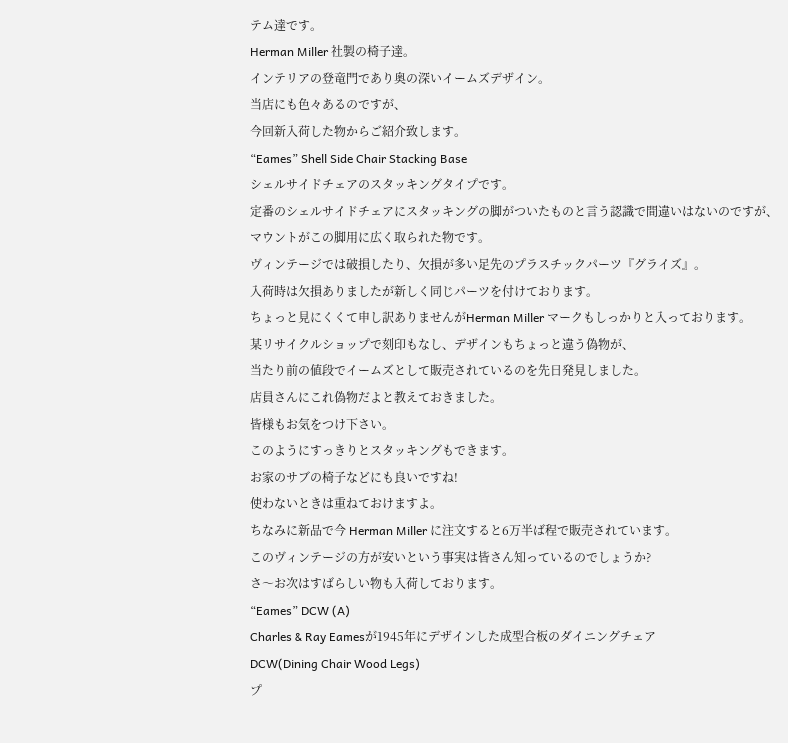テム達です。
Herman Miller 社製の椅子達。
インテリアの登竜門であり奥の深いイームズデザイン。
当店にも色々あるのですが、
今回新入荷した物からご紹介致します。
“Eames” Shell Side Chair Stacking Base
シェルサイドチェアのスタッキングタイプです。
定番のシェルサイドチェアにスタッキングの脚がついたものと言う認識で間違いはないのですが、
マウントがこの脚用に広く取られた物です。
ヴィンテージでは破損したり、欠損が多い足先のプラスチックパーツ『グライズ』。
入荷時は欠損ありましたが新しく同じパーツを付けております。
ちょっと見にくくて申し訳ありませんがHerman Miller マークもしっかりと入っております。
某リサイクルショップで刻印もなし、デザインもちょっと違う偽物が、
当たり前の値段でイームズとして販売されているのを先日発見しました。
店員さんにこれ偽物だよと教えておきました。
皆様もお気をつけ下さい。
このようにすっきりとスタッキングもできます。
お家のサブの椅子などにも良いですね!
使わないときは重ねておけますよ。
ちなみに新品で今 Herman Miller に注文すると6万半ば程で販売されています。
このヴィンテージの方が安いという事実は皆さん知っているのでしょうか?
さ〜お次はすばらしい物も入荷しております。
“Eames” DCW (A)
Charles & Ray Eamesが1945年にデザインした成型合板のダイニングチェア
DCW(Dining Chair Wood Legs)
プ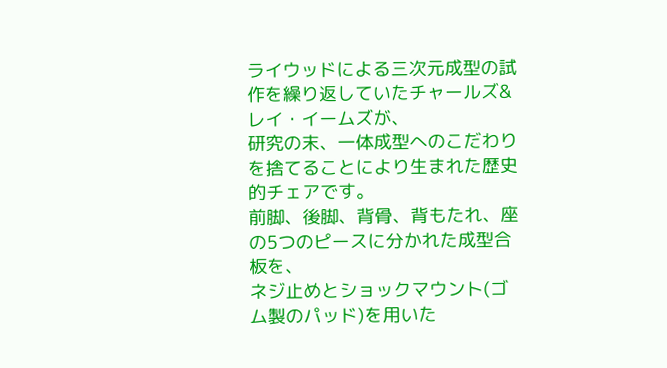ライウッドによる三次元成型の試作を繰り返していたチャールズ&レイ・イームズが、
研究の末、一体成型へのこだわりを捨てることにより生まれた歴史的チェアです。
前脚、後脚、背骨、背もたれ、座の5つのピースに分かれた成型合板を、
ネジ止めとショックマウント(ゴム製のパッド)を用いた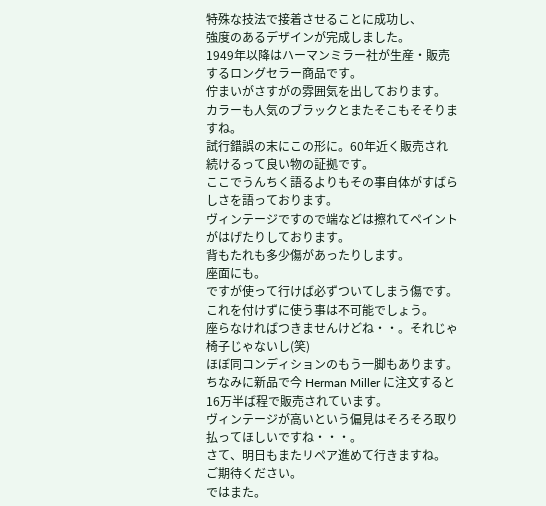特殊な技法で接着させることに成功し、
強度のあるデザインが完成しました。
1949年以降はハーマンミラー社が生産・販売するロングセラー商品です。
佇まいがさすがの雰囲気を出しております。
カラーも人気のブラックとまたそこもそそりますね。
試行錯誤の末にこの形に。60年近く販売され続けるって良い物の証拠です。
ここでうんちく語るよりもその事自体がすばらしさを語っております。
ヴィンテージですので端などは擦れてペイントがはげたりしております。
背もたれも多少傷があったりします。
座面にも。
ですが使って行けば必ずついてしまう傷です。
これを付けずに使う事は不可能でしょう。
座らなければつきませんけどね・・。それじゃ椅子じゃないし(笑)
ほぼ同コンディションのもう一脚もあります。
ちなみに新品で今 Herman Miller に注文すると16万半ば程で販売されています。
ヴィンテージが高いという偏見はそろそろ取り払ってほしいですね・・・。
さて、明日もまたリペア進めて行きますね。
ご期待ください。
ではまた。